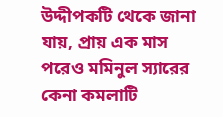উদ্দীপকটি থেকে জানা যায়, প্রায় এক মাস পরেও মমিনুল স্যারের কেনা কমলাটি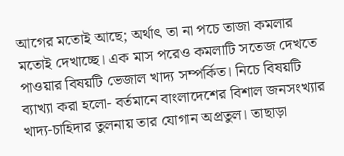আগের মতোই আছে; অর্থাৎ তা না পচে তাজা কমলার মতোই দেখাচ্ছে। এক মাস পরেও কমলাটি সতেজ দেখতে পাওয়ার বিষয়টি ভেজাল খাদ্য সম্পর্কিত। নিচে বিষয়টি ব্যাখ্যা করা হলো- বর্তমানে বাংলাদেশের বিশাল জনসংখ্যার খাদ্য-চাহিদার তুলনায় তার যোগান অপ্রতুল। তাছাড়া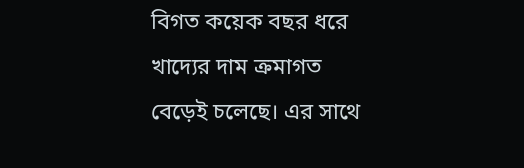বিগত কয়েক বছর ধরে খাদ্যের দাম ক্রমাগত বেড়েই চলেছে। এর সাথে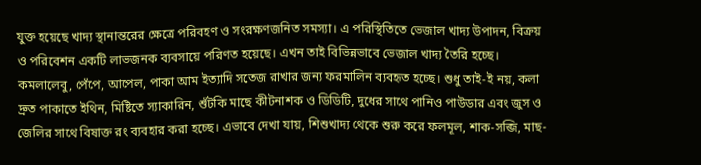যুক্ত হয়েছে খাদ্য স্থানান্তরের ক্ষেত্রে পরিবহণ ও সংরক্ষণজনিত সমস্যা। এ পরিস্থিতিতে ভেজাল খাদ্য উপাদন, বিক্রয় ও পরিবেশন একটি লাভজনক ব্যবসায়ে পরিণত হয়েছে। এখন তাই বিভিন্নভাবে ভেজাল খাদ্য তৈরি হচ্ছে। কমলালেবু, পেঁপে, আপেল, পাকা আম ইত্যাদি সতেজ রাখার জন্য ফরমালিন ব্যবহৃত হচ্ছে। শুধু তাই-ই নয়, কলা দ্রুত পাকাতে ইথিন, মিষ্টিতে স্যাকারিন, শুঁটকি মাছে কীটনাশক ও ডিডিটি, দুধের সাথে পানিও পাউডার এবং জুস ও জেলির সাথে বিষাক্ত রং ব্যবহার করা হচ্ছে। এভাবে দেখা যায়, শিশুখাদ্য থেকে শুরু করে ফলমূল, শাক-সব্জি, মাছ-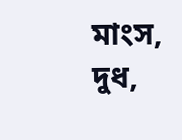মাংস, দুধ,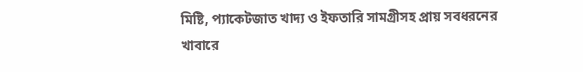মিষ্টি, প্যাকেটজাত খাদ্য ও ইফতারি সামগ্রীসহ প্রায় সবধরনের খাবারে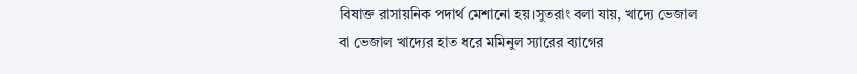বিষাক্ত রাসায়নিক পদার্থ মেশানো হয়।সুতরাং বলা যায়, খাদ্যে ভেজাল বা ভেজাল খাদ্যের হাত ধরে মমিনুল স্যারের ব্যাগের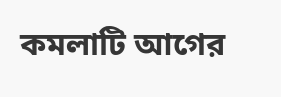কমলাটি আগের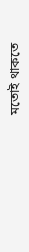মতোই থাকতে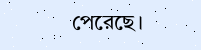পেরেছে।